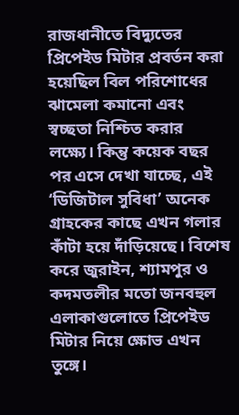রাজধানীতে বিদ্যুতের প্রিপেইড মিটার প্রবর্তন করা হয়েছিল বিল পরিশোধের ঝামেলা কমানো এবং স্বচ্ছতা নিশ্চিত করার লক্ষ্যে। কিন্তু কয়েক বছর পর এসে দেখা যাচ্ছে, এই ‘ডিজিটাল সুবিধা’ অনেক গ্রাহকের কাছে এখন গলার কাঁটা হয়ে দাঁড়িয়েছে। বিশেষ করে জুরাইন, শ্যামপুর ও কদমতলীর মতো জনবহুল এলাকাগুলোতে প্রিপেইড মিটার নিয়ে ক্ষোভ এখন তুঙ্গে।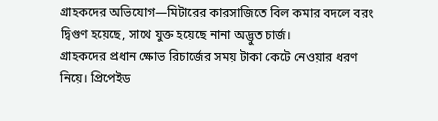গ্রাহকদের অভিযোগ—মিটারের কারসাজিতে বিল কমার বদলে বরং দ্বিগুণ হয়েছে, সাথে যুক্ত হয়েছে নানা অদ্ভুত চার্জ।
গ্রাহকদের প্রধান ক্ষোভ রিচার্জের সময় টাকা কেটে নেওয়ার ধরণ নিয়ে। প্রিপেইড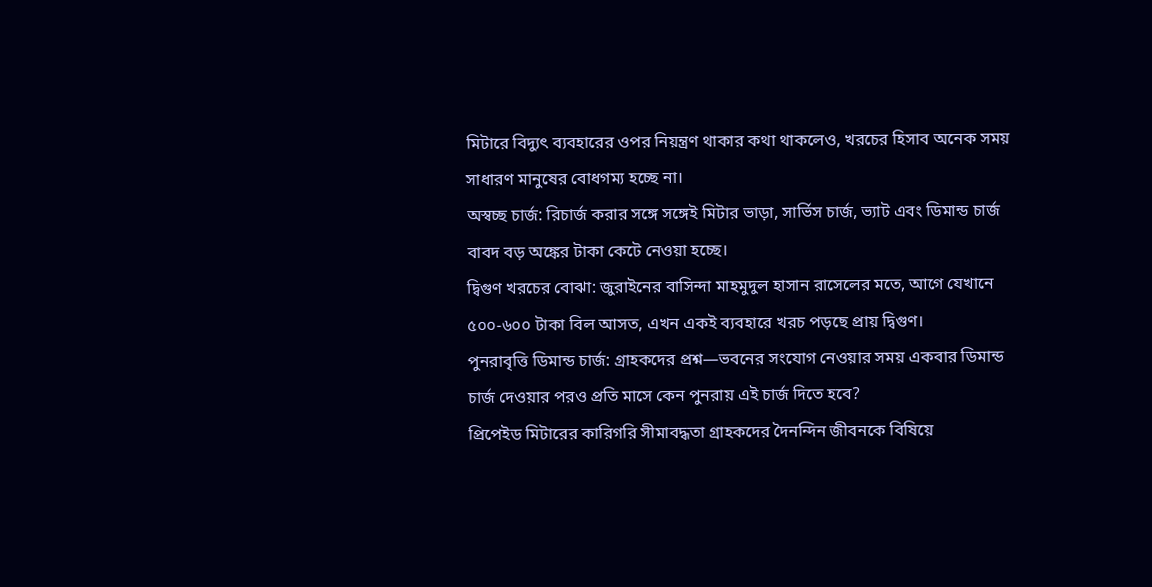মিটারে বিদ্যুৎ ব্যবহারের ওপর নিয়ন্ত্রণ থাকার কথা থাকলেও, খরচের হিসাব অনেক সময় সাধারণ মানুষের বোধগম্য হচ্ছে না।
অস্বচ্ছ চার্জ: রিচার্জ করার সঙ্গে সঙ্গেই মিটার ভাড়া, সার্ভিস চার্জ, ভ্যাট এবং ডিমান্ড চার্জ বাবদ বড় অঙ্কের টাকা কেটে নেওয়া হচ্ছে।
দ্বিগুণ খরচের বোঝা: জুরাইনের বাসিন্দা মাহমুদুল হাসান রাসেলের মতে, আগে যেখানে ৫০০-৬০০ টাকা বিল আসত, এখন একই ব্যবহারে খরচ পড়ছে প্রায় দ্বিগুণ।
পুনরাবৃত্তি ডিমান্ড চার্জ: গ্রাহকদের প্রশ্ন—ভবনের সংযোগ নেওয়ার সময় একবার ডিমান্ড চার্জ দেওয়ার পরও প্রতি মাসে কেন পুনরায় এই চার্জ দিতে হবে?
প্রিপেইড মিটারের কারিগরি সীমাবদ্ধতা গ্রাহকদের দৈনন্দিন জীবনকে বিষিয়ে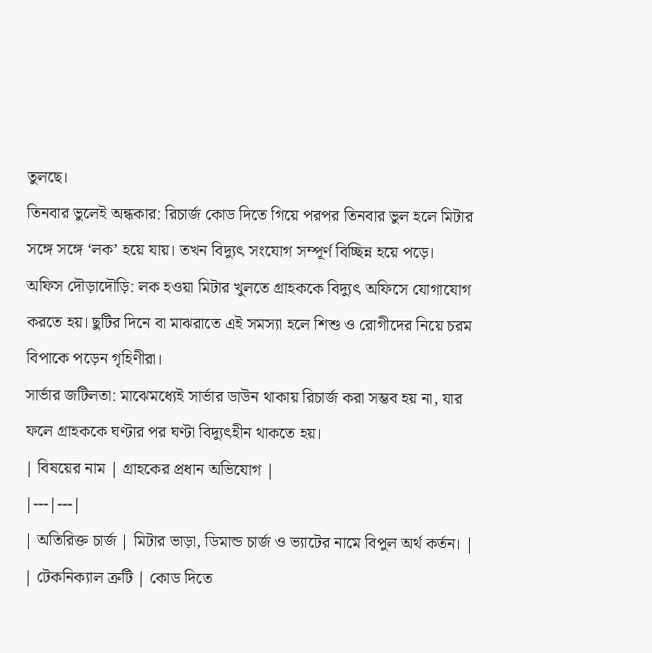তুলছে।
তিনবার ভুলেই অন্ধকার: রিচার্জ কোড দিতে গিয়ে পরপর তিনবার ভুল হলে মিটার সঙ্গে সঙ্গে ‘লক’ হয়ে যায়। তখন বিদ্যুৎ সংযোগ সম্পূর্ণ বিচ্ছিন্ন হয়ে পড়ে।
অফিস দৌড়াদৌড়ি: লক হওয়া মিটার খুলতে গ্রাহককে বিদ্যুৎ অফিসে যোগাযোগ করতে হয়। ছুটির দিনে বা মাঝরাতে এই সমস্যা হলে শিশু ও রোগীদের নিয়ে চরম বিপাকে পড়েন গৃহিণীরা।
সার্ভার জটিলতা: মাঝেমধ্যেই সার্ভার ডাউন থাকায় রিচার্জ করা সম্ভব হয় না, যার ফলে গ্রাহককে ঘণ্টার পর ঘণ্টা বিদ্যুৎহীন থাকতে হয়।
| বিষয়ের নাম | গ্রাহকের প্রধান অভিযোগ |
|---|---|
| অতিরিক্ত চার্জ | মিটার ভাড়া, ডিমান্ড চার্জ ও ভ্যাটের নামে বিপুল অর্থ কর্তন। |
| টেকনিক্যাল ত্রুটি | কোড দিতে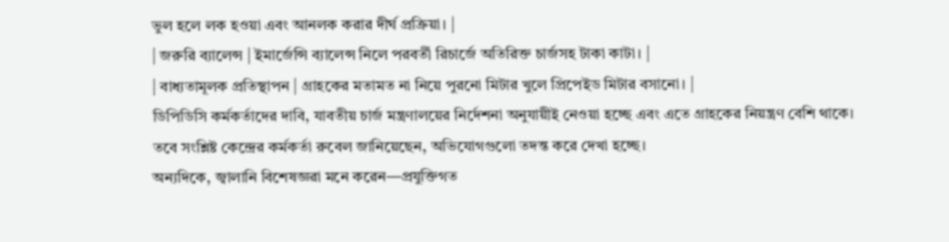ভুল হলে লক হওয়া এবং আনলক করার দীর্ঘ প্রক্রিয়া। |
| জরুরি ব্যালেন্স | ইমার্জেন্সি ব্যালেন্স নিলে পরবর্তী রিচার্জে অতিরিক্ত চার্জসহ টাকা কাটা। |
| বাধ্যতামূলক প্রতিস্থাপন | গ্রাহকের মতামত না নিয়ে পুরনো মিটার খুলে প্রিপেইড মিটার বসানো। |
ডিপিডিসি কর্মকর্তাদের দাবি, যাবতীয় চার্জ মন্ত্রণালয়ের নির্দেশনা অনুযায়ীই নেওয়া হচ্ছে এবং এতে গ্রাহকের নিয়ন্ত্রণ বেশি থাকে। তবে সংশ্লিষ্ট কেন্দ্রের কর্মকর্তা রুবেল জানিয়েছেন, অভিযোগগুলো তদন্ত করে দেখা হচ্ছে।
অন্যদিকে, জ্বালানি বিশেষজ্ঞরা মনে করেন—প্রযুক্তিগত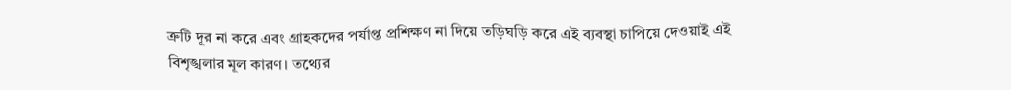ত্রুটি দূর না করে এবং গ্রাহকদের পর্যাপ্ত প্রশিক্ষণ না দিয়ে তড়িঘড়ি করে এই ব্যবস্থা চাপিয়ে দেওয়াই এই বিশৃঙ্খলার মূল কারণ। তথ্যের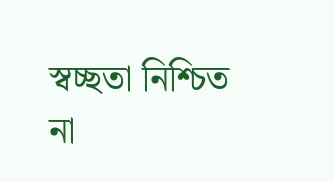স্বচ্ছতা নিশ্চিত না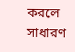করলে সাধারণ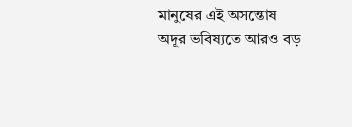মানুষের এই অসন্তোষ অদূর ভবিষ্যতে আরও বড়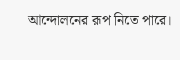আন্দোলনের রূপ নিতে পারে।